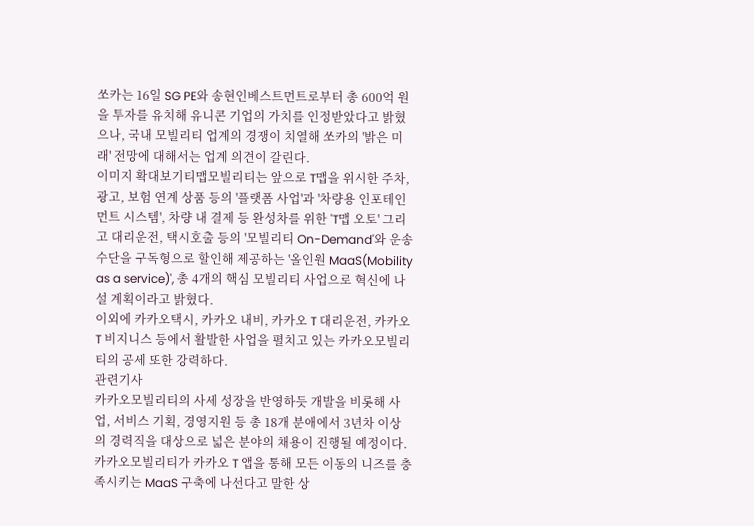쏘카는 16일 SG PE와 송현인베스트먼트로부터 총 600억 원을 투자를 유치해 유니콘 기업의 가치를 인정받았다고 밝혔으나, 국내 모빌리티 업계의 경쟁이 치열해 쏘카의 '밝은 미래' 전망에 대해서는 업계 의견이 갈린다.
이미지 확대보기티맵모빌리티는 앞으로 T맵을 위시한 주차, 광고, 보험 연계 상품 등의 '플랫폼 사업'과 '차량용 인포테인먼트 시스템', 차량 내 결제 등 완성차를 위한 'T맵 오토' 그리고 대리운전, 택시호출 등의 '모빌리티 On-Demand'와 운송수단을 구독형으로 할인해 제공하는 '올인원 MaaS(Mobility as a service)', 총 4개의 핵심 모빌리티 사업으로 혁신에 나설 계획이라고 밝혔다.
이외에 카카오택시, 카카오 내비, 카카오 T 대리운전, 카카오 T 비지니스 등에서 활발한 사업을 펼치고 있는 카카오모빌리티의 공세 또한 강력하다.
관련기사
카카오모빌리티의 사세 성장을 반영하듯 개발을 비롯해 사업, 서비스 기획, 경영지원 등 총 18개 분애에서 3년차 이상의 경력직을 대상으로 넓은 분야의 채용이 진행될 예정이다.
카카오모빌리티가 카카오 T 앱을 통해 모든 이동의 니즈를 충족시키는 MaaS 구축에 나선다고 말한 상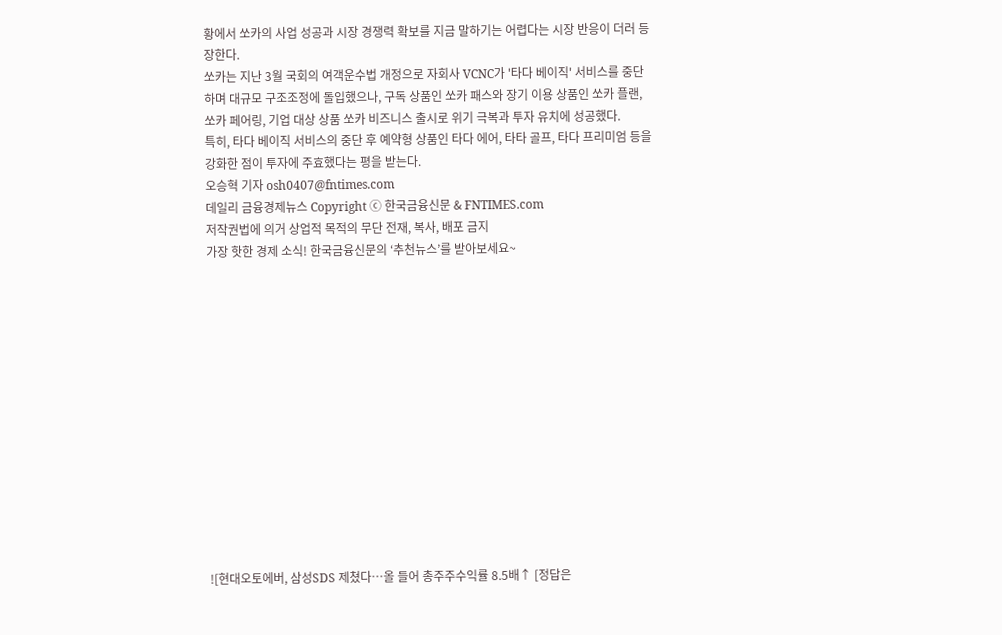황에서 쏘카의 사업 성공과 시장 경쟁력 확보를 지금 말하기는 어렵다는 시장 반응이 더러 등장한다.
쏘카는 지난 3월 국회의 여객운수법 개정으로 자회사 VCNC가 '타다 베이직' 서비스를 중단하며 대규모 구조조정에 돌입했으나, 구독 상품인 쏘카 패스와 장기 이용 상품인 쏘카 플랜, 쏘카 페어링, 기업 대상 상품 쏘카 비즈니스 출시로 위기 극복과 투자 유치에 성공했다.
특히, 타다 베이직 서비스의 중단 후 예약형 상품인 타다 에어, 타타 골프, 타다 프리미엄 등을 강화한 점이 투자에 주효했다는 평을 받는다.
오승혁 기자 osh0407@fntimes.com
데일리 금융경제뉴스 Copyright ⓒ 한국금융신문 & FNTIMES.com
저작권법에 의거 상업적 목적의 무단 전재, 복사, 배포 금지
가장 핫한 경제 소식! 한국금융신문의 ‘추천뉴스’를 받아보세요~














![현대오토에버, 삼성SDS 제쳤다…올 들어 총주주수익률 8.5배↑ [정답은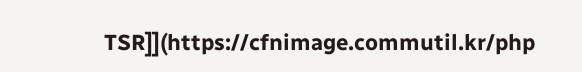TSR]](https://cfnimage.commutil.kr/php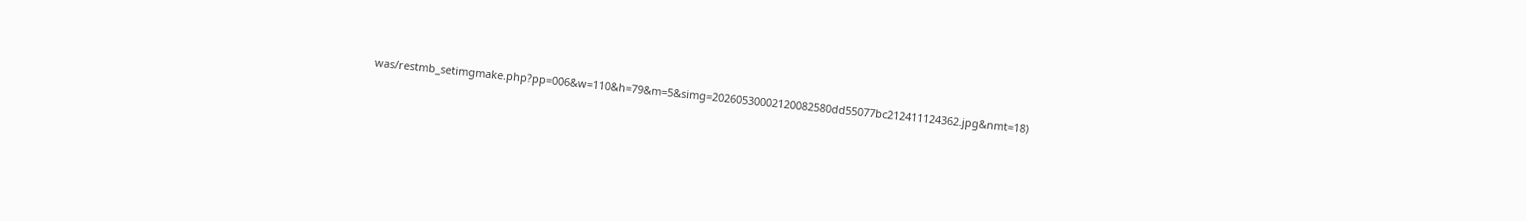was/restmb_setimgmake.php?pp=006&w=110&h=79&m=5&simg=20260530002120082580dd55077bc212411124362.jpg&nmt=18)